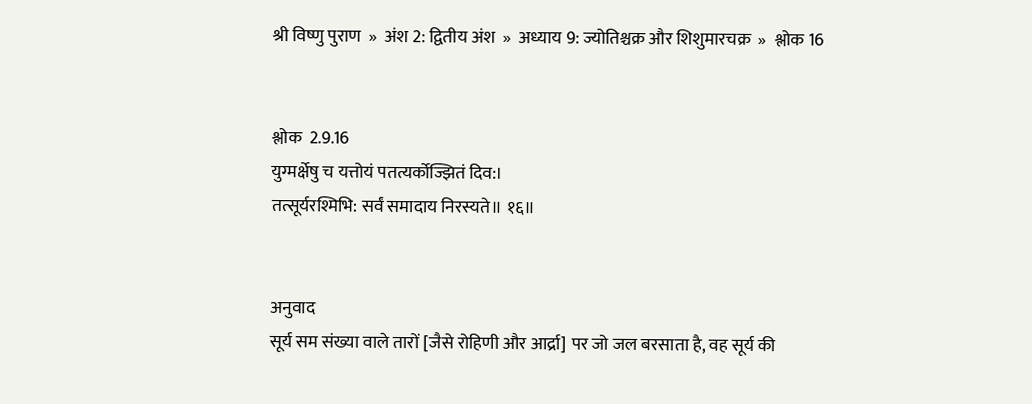श्री विष्णु पुराण  »  अंश 2: द्वितीय अंश  »  अध्याय 9: ज्योतिश्चक्र और शिशुमारचक्र  »  श्लोक 16


श्लोक  2.9.16
युग्मर्क्षेषु च यत्तोयं पतत्यर्कोज्झितं दिव:।
तत्सूर्यरश्मिभि: सर्वं समादाय निरस्यते॥ १६॥


अनुवाद
सूर्य सम संख्या वाले तारों [जैसे रोहिणी और आर्द्रा] पर जो जल बरसाता है, वह सूर्य की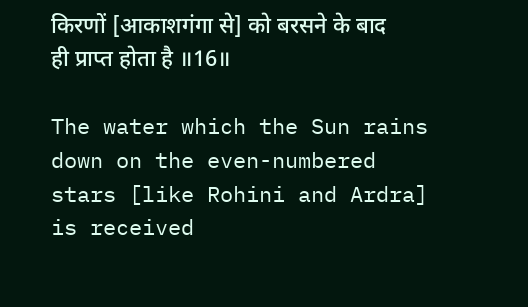किरणों [आकाशगंगा से] को बरसने के बाद ही प्राप्त होता है ॥16॥

The water which the Sun rains down on the even-numbered stars [like Rohini and Ardra] is received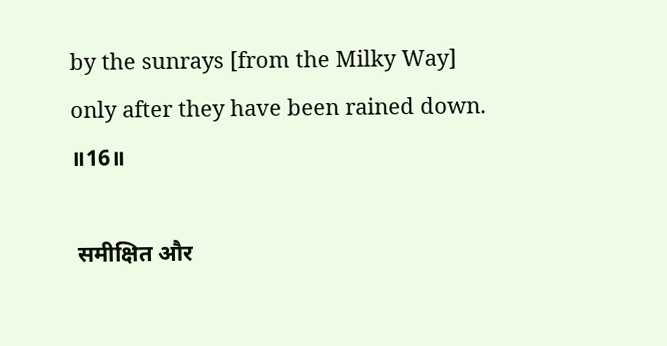by the sunrays [from the Milky Way] only after they have been rained down. ॥16॥

 समीक्षित और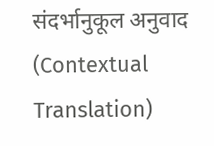संदर्भानुकूल अनुवाद (Contextual Translation)